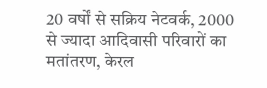20 वर्षों से सक्रिय नेटवर्क, 2000 से ज्यादा आदिवासी परिवारों का मतांतरण, केरल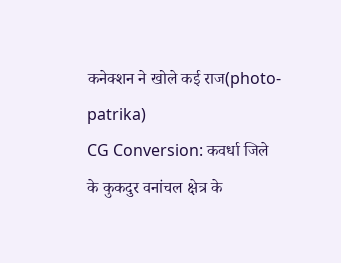कनेक्शन ने खोले कई राज(photo-patrika)
CG Conversion: कवर्धा जिले के कुकदुर वनांचल क्षेत्र के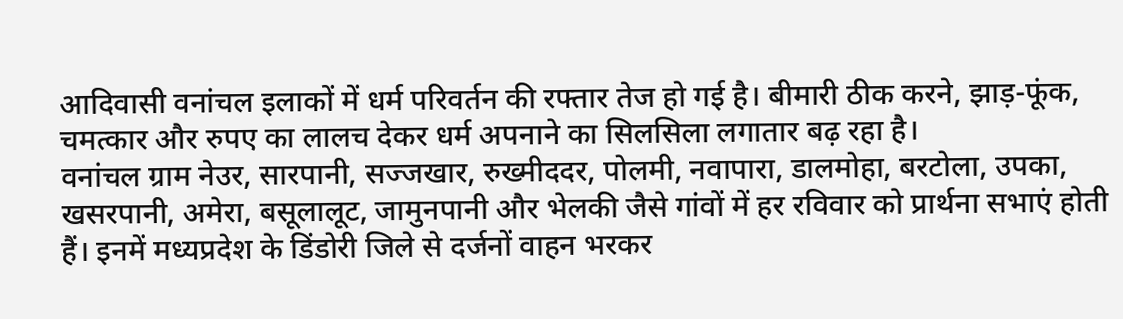आदिवासी वनांचल इलाकों में धर्म परिवर्तन की रफ्तार तेज हो गई है। बीमारी ठीक करने, झाड़-फूंक, चमत्कार और रुपए का लालच देकर धर्म अपनाने का सिलसिला लगातार बढ़ रहा है।
वनांचल ग्राम नेउर, सारपानी, सज्जखार, रुख्मीददर, पोलमी, नवापारा, डालमोहा, बरटोला, उपका, खसरपानी, अमेरा, बसूलालूट, जामुनपानी और भेलकी जैसे गांवों में हर रविवार को प्रार्थना सभाएं होती हैं। इनमें मध्यप्रदेश के डिंडोरी जिले से दर्जनों वाहन भरकर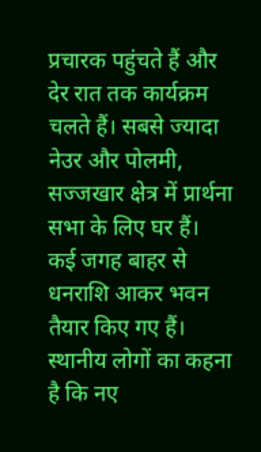प्रचारक पहुंचते हैं और देर रात तक कार्यक्रम चलते हैं। सबसे ज्यादा नेउर और पोलमी, सज्जखार क्षेत्र में प्रार्थना सभा के लिए घर हैं।
कई जगह बाहर से धनराशि आकर भवन तैयार किए गए हैं। स्थानीय लोगों का कहना है कि नए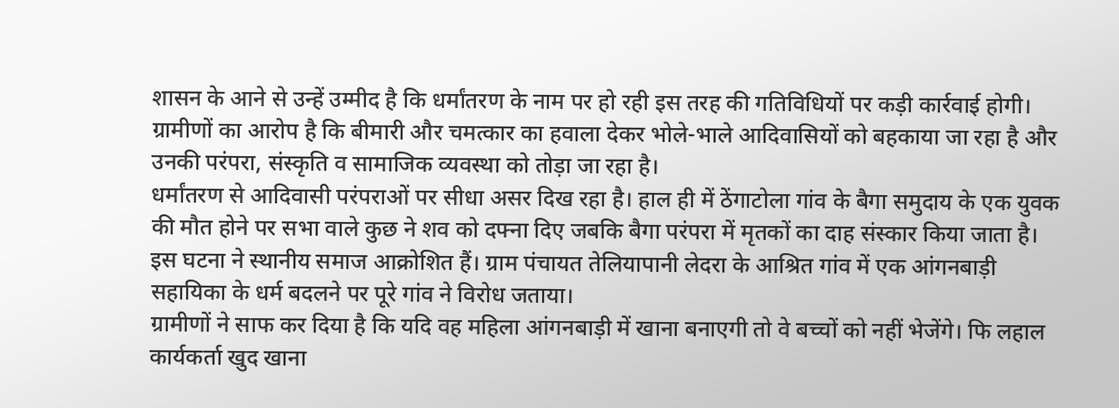शासन के आने से उन्हें उम्मीद है कि धर्मांतरण के नाम पर हो रही इस तरह की गतिविधियों पर कड़ी कार्रवाई होगी। ग्रामीणों का आरोप है कि बीमारी और चमत्कार का हवाला देकर भोले-भाले आदिवासियों को बहकाया जा रहा है और उनकी परंपरा, संस्कृति व सामाजिक व्यवस्था को तोड़ा जा रहा है।
धर्मांतरण से आदिवासी परंपराओं पर सीधा असर दिख रहा है। हाल ही में ठेंगाटोला गांव के बैगा समुदाय के एक युवक की मौत होने पर सभा वाले कुछ ने शव को दफ्ना दिए जबकि बैगा परंपरा में मृतकों का दाह संस्कार किया जाता है। इस घटना ने स्थानीय समाज आक्रोशित हैं। ग्राम पंचायत तेलियापानी लेदरा के आश्रित गांव में एक आंगनबाड़ी सहायिका के धर्म बदलने पर पूरे गांव ने विरोध जताया।
ग्रामीणों ने साफ कर दिया है कि यदि वह महिला आंगनबाड़ी में खाना बनाएगी तो वे बच्चों को नहीं भेजेंगे। फि लहाल कार्यकर्ता खुद खाना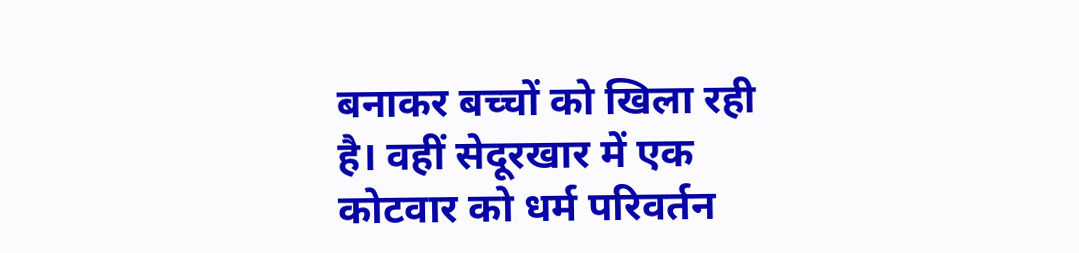बनाकर बच्चों को खिला रही है। वहीं सेदूरखार में एक कोटवार को धर्म परिवर्तन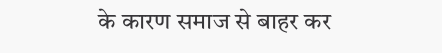के कारण समाज से बाहर कर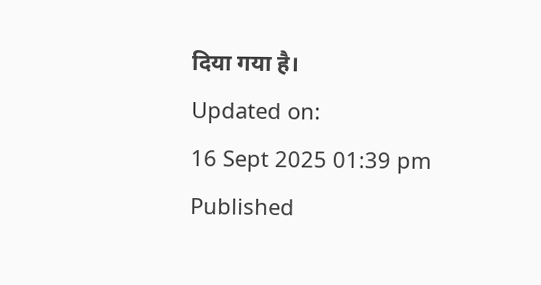दिया गया है।
Updated on:
16 Sept 2025 01:39 pm
Published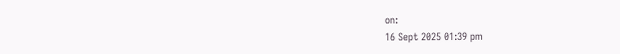on:
16 Sept 2025 01:39 pm